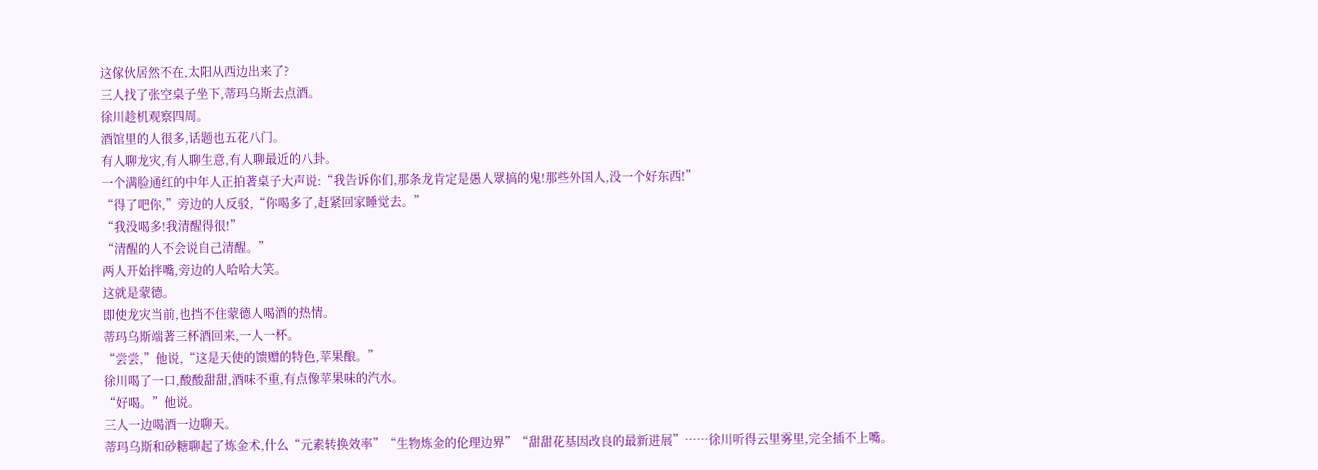这傢伙居然不在,太阳从西边出来了?
三人找了张空桌子坐下,蒂玛乌斯去点酒。
徐川趁机观察四周。
酒馆里的人很多,话题也五花八门。
有人聊龙灾,有人聊生意,有人聊最近的八卦。
一个满脸通红的中年人正拍著桌子大声说:“我告诉你们,那条龙肯定是愚人眾搞的鬼!那些外国人,没一个好东西!”
“得了吧你,”旁边的人反驳,“你喝多了,赶紧回家睡觉去。”
“我没喝多!我清醒得很!”
“清醒的人不会说自己清醒。”
两人开始拌嘴,旁边的人哈哈大笑。
这就是蒙德。
即使龙灾当前,也挡不住蒙德人喝酒的热情。
蒂玛乌斯端著三杯酒回来,一人一杯。
“尝尝,”他说,“这是天使的馈赠的特色,苹果酿。”
徐川喝了一口,酸酸甜甜,酒味不重,有点像苹果味的汽水。
“好喝。”他说。
三人一边喝酒一边聊天。
蒂玛乌斯和砂糖聊起了炼金术,什么“元素转换效率”“生物炼金的伦理边界”“甜甜花基因改良的最新进展”……徐川听得云里雾里,完全插不上嘴。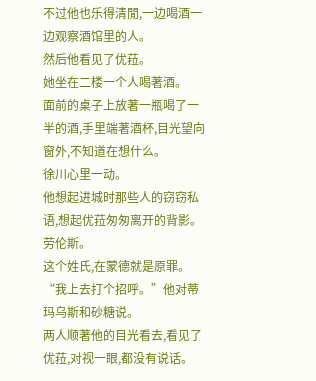不过他也乐得清閒,一边喝酒一边观察酒馆里的人。
然后他看见了优菈。
她坐在二楼一个人喝著酒。
面前的桌子上放著一瓶喝了一半的酒,手里端著酒杯,目光望向窗外,不知道在想什么。
徐川心里一动。
他想起进城时那些人的窃窃私语,想起优菈匆匆离开的背影。
劳伦斯。
这个姓氏,在蒙德就是原罪。
“我上去打个招呼。”他对蒂玛乌斯和砂糖说。
两人顺著他的目光看去,看见了优菈,对视一眼,都没有说话。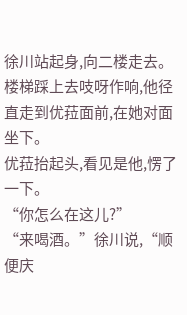徐川站起身,向二楼走去。
楼梯踩上去吱呀作响,他径直走到优菈面前,在她对面坐下。
优菈抬起头,看见是他,愣了一下。
“你怎么在这儿?”
“来喝酒。”徐川说,“顺便庆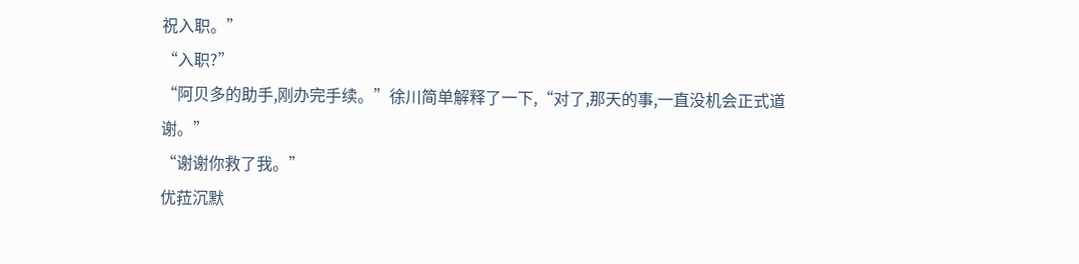祝入职。”
“入职?”
“阿贝多的助手,刚办完手续。”徐川简单解释了一下,“对了,那天的事,一直没机会正式道谢。”
“谢谢你救了我。”
优菈沉默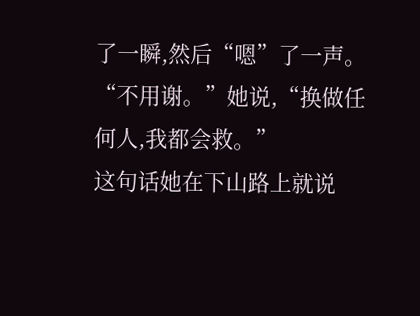了一瞬,然后“嗯”了一声。
“不用谢。”她说,“换做任何人,我都会救。”
这句话她在下山路上就说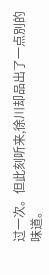过一次。但此刻听来,徐川却品出了一点別的味道。